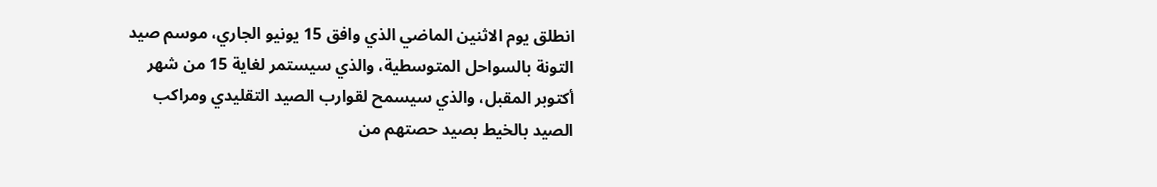انطلق يوم الاثنين الماضي الذي وافق 15 يونيو الجاري، موسم صيد التونة بالسواحل المتوسطية، والذي سيستمر لغاية 15 من شهر أكتوبر المقبل، والذي سيسمح لقوارب الصيد التقليدي ومراكب الصيد بالخيط بصيد حصتهم من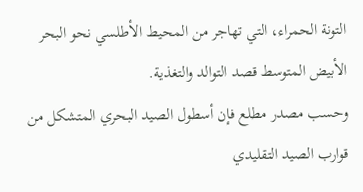التونة الحمراء، التي تهاجر من المحيط الأطلسي نحو البحر الأبيض المتوسط قصد التوالد والتغذية.
وحسب مصدر مطلع فإن أسطول الصيد البحري المتشكل من قوارب الصيد التقليدي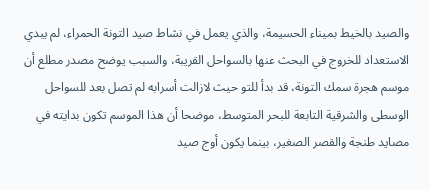والصيد بالخيط بميناء الحسيمة، والذي يعمل في نشاط صيد التونة الحمراء، لم يبدي الاستعداد للخروج في البحث عنها بالسواحل القريبة، والسبب يوضح مصدر مطلع أن موسم هجرة سمك التونة، قد بدأ للتو حيث لازالت أسرابه لم تصل بعد للسواحل الوسطى والشرقية التابعة للبحر المتوسط، موضحا أن هذا الموسم تكون بدايته في مصايد طنجة والقصر الصغير، بينما يكون أوج صيد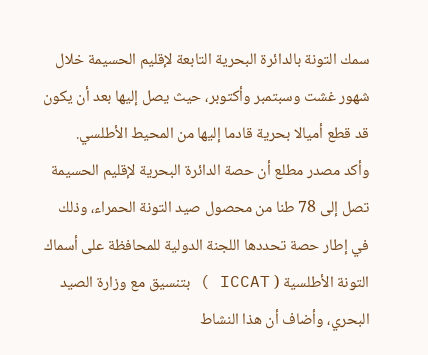سمك التونة بالدائرة البحرية التابعة لإقليم الحسيمة خلال شهور غشت وسبتمبر وأكتوبر، حيث يصل إليها بعد أن يكون قد قطع أميالا بحرية قادما إليها من المحيط الأطلسي.
وأكد مصدر مطلع أن حصة الدائرة البحرية لإقليم الحسيمة تصل إلى 78 طنا من محصول صيد التونة الحمراء، وذلك في إطار حصة تحددها اللجنة الدولية للمحافظة على أسماك التونة الأطلسية ( ICCAT ) بتنسيق مع وزارة الصيد البحري، وأضاف أن هذا النشاط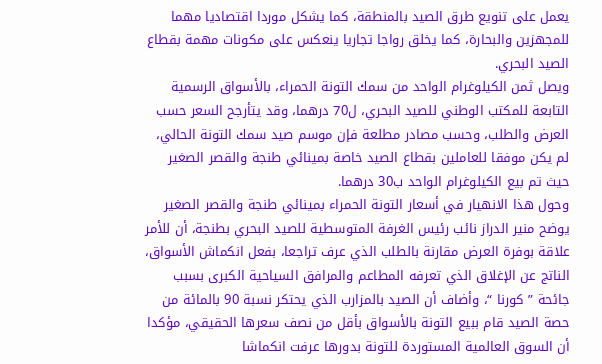يعمل على تنويع طرق الصيد بالمنطقة، كما يشكل موردا اقتصاديا مهما للمجهزين والبحارة، كما يخلق رواجا تجاريا ينعكس على مكونات مهمة بقطاع الصيد البحري.
ويصل ثمن الكيلوغرام الواحد من سمك التونة الحمراء، بالأسواق الرسمية التابعة للمكتب الوطني للصيد البحري، ل70 درهما، وقد يتأرجح السعر حسب العرض والطلب، وحسب مصادر مطلعة فإن موسم صيد سمك التونة الحالي، لم يكن موفقا للعاملين بقطاع الصيد خاصة بمينائي طنجة والقصر الصغير حيث تم بيع الكيلوغرام الواحد ب30 درهما.
وحول هذا الانهيار في أسعار التونة الحمراء بمينائي طنجة والقصر الصغير يوضح منير الدراز نائب رئيس الغرفة المتوسطية للصيد البحري بطنجة، أن للأمر علاقة بوفرة العرض مقارنة بالطلب الذي عرف تراجعا، بفعل انكماش الأسواق، الناتج عن الإغلاق الذي تعرفه المطاعم والمرافق السياحية الكبرى بسبب جائحة ” كورنا “، وأضاف أن الصيد بالمزارب الذي يحتكر نسبة 90 بالمائة من حصة الصيد قام ببيع التونة بالأسواق بأقل من نصف سعرها الحقيقي، مؤكدا أن السوق العالمية المستوردة للتونة بدورها عرفت انكماشا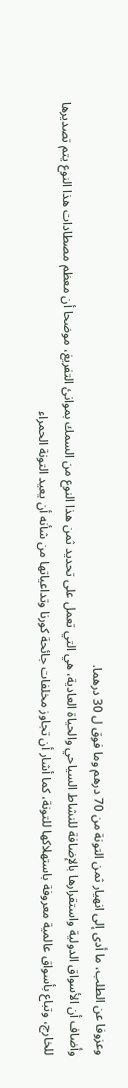وعزوفا عن الطلب، ما أدى إلى انهيار ثمن التونة من 70 درهم وما فوق ل 30 درهما.
وأضاف أن الأسواق الدولية واستقرارها بالإضافة للنشاط السياحي والحياة العادية، هي التي تعمل على تحديد ثمن هذا النوع من السمك بموانئ التفريغ، موضحا أن معظم مصطادات هذا النوع يتم تصديرها للخارج، وتباع بأسواق عالمية معروفة باستهلاكها للتونة، كما أشار أن تجاوز مخلفات جائحة كورنا وتداعياتها من شأنه أن يعيد التونة الحمراء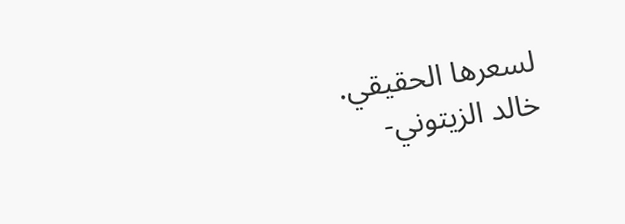لسعرها الحقيقي.
خالد الزيتوني-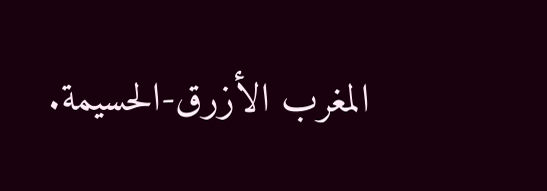المغرب الأزرق-الحسيمة.